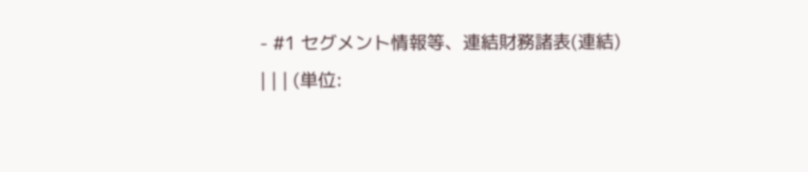- #1 セグメント情報等、連結財務諸表(連結)
| | | (単位: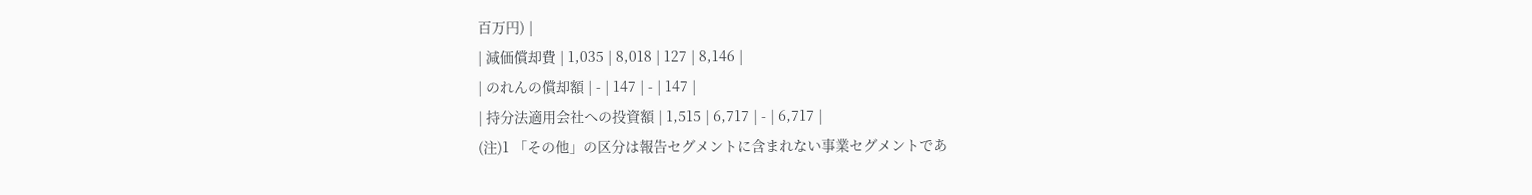百万円) |
| 減価償却費 | 1,035 | 8,018 | 127 | 8,146 |
| のれんの償却額 | - | 147 | - | 147 |
| 持分法適用会社への投資額 | 1,515 | 6,717 | - | 6,717 |
(注)1 「その他」の区分は報告セグメントに含まれない事業セグメントであ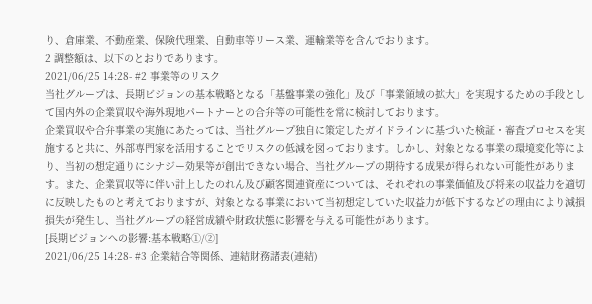り、倉庫業、不動産業、保険代理業、自動車等リース業、運輸業等を含んでおります。
2 調整額は、以下のとおりであります。
2021/06/25 14:28- #2 事業等のリスク
当社グループは、長期ビジョンの基本戦略となる「基盤事業の強化」及び「事業領域の拡大」を実現するための手段として国内外の企業買収や海外現地パートナーとの合弁等の可能性を常に検討しております。
企業買収や合弁事業の実施にあたっては、当社グループ独自に策定したガイドラインに基づいた検証・審査プロセスを実施すると共に、外部専門家を活用することでリスクの低減を図っております。しかし、対象となる事業の環境変化等により、当初の想定通りにシナジー効果等が創出できない場合、当社グループの期待する成果が得られない可能性があります。また、企業買収等に伴い計上したのれん及び顧客関連資産については、それぞれの事業価値及び将来の収益力を適切に反映したものと考えておりますが、対象となる事業において当初想定していた収益力が低下するなどの理由により減損損失が発生し、当社グループの経営成績や財政状態に影響を与える可能性があります。
[長期ビジョンへの影響:基本戦略①/②]
2021/06/25 14:28- #3 企業結合等関係、連結財務諸表(連結)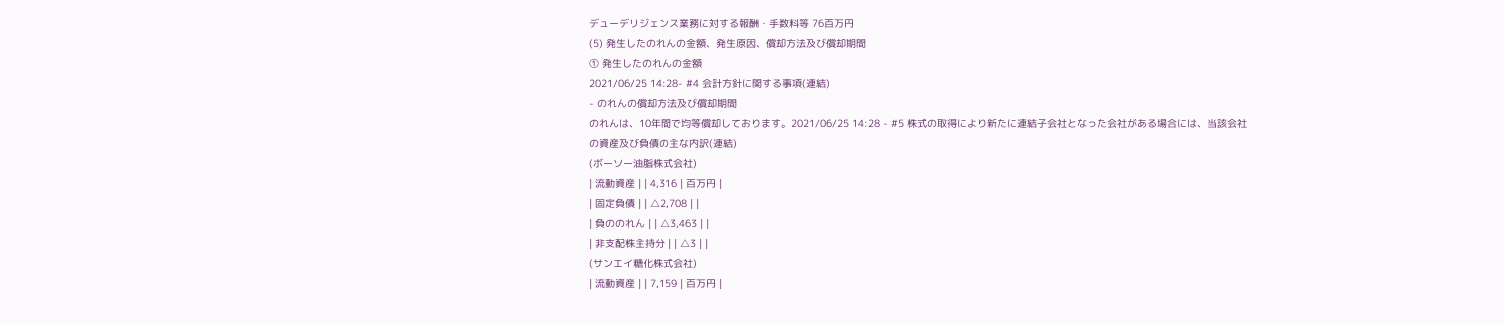デューデリジェンス業務に対する報酬・手数料等 76百万円
(5) 発生したのれんの金額、発生原因、償却方法及び償却期間
① 発生したのれんの金額
2021/06/25 14:28- #4 会計方針に関する事項(連結)
- のれんの償却方法及び償却期間
のれんは、10年間で均等償却しております。2021/06/25 14:28 - #5 株式の取得により新たに連結子会社となった会社がある場合には、当該会社の資産及び負債の主な内訳(連結)
(ボーソー油脂株式会社)
| 流動資産 | | 4,316 | 百万円 |
| 固定負債 | | △2,708 | |
| 負ののれん | | △3,463 | |
| 非支配株主持分 | | △3 | |
(サンエイ糖化株式会社)
| 流動資産 | | 7,159 | 百万円 |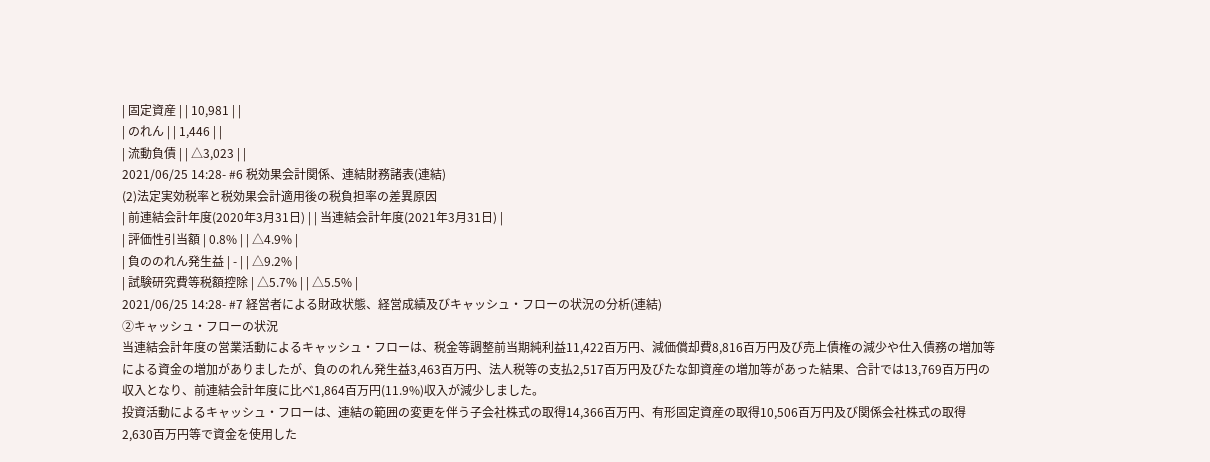| 固定資産 | | 10,981 | |
| のれん | | 1,446 | |
| 流動負債 | | △3,023 | |
2021/06/25 14:28- #6 税効果会計関係、連結財務諸表(連結)
(2)法定実効税率と税効果会計適用後の税負担率の差異原因
| 前連結会計年度(2020年3月31日) | | 当連結会計年度(2021年3月31日) |
| 評価性引当額 | 0.8% | | △4.9% |
| 負ののれん発生益 | - | | △9.2% |
| 試験研究費等税額控除 | △5.7% | | △5.5% |
2021/06/25 14:28- #7 経営者による財政状態、経営成績及びキャッシュ・フローの状況の分析(連結)
②キャッシュ・フローの状況
当連結会計年度の営業活動によるキャッシュ・フローは、税金等調整前当期純利益11,422百万円、減価償却費8,816百万円及び売上債権の減少や仕入債務の増加等による資金の増加がありましたが、負ののれん発生益3,463百万円、法人税等の支払2,517百万円及びたな卸資産の増加等があった結果、合計では13,769百万円の収入となり、前連結会計年度に比べ1,864百万円(11.9%)収入が減少しました。
投資活動によるキャッシュ・フローは、連結の範囲の変更を伴う子会社株式の取得14,366百万円、有形固定資産の取得10,506百万円及び関係会社株式の取得2,630百万円等で資金を使用した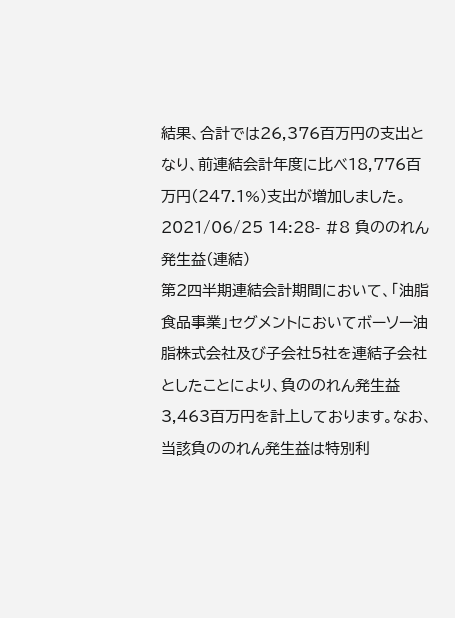結果、合計では26,376百万円の支出となり、前連結会計年度に比べ18,776百万円(247.1%)支出が増加しました。
2021/06/25 14:28- #8 負ののれん発生益(連結)
第2四半期連結会計期間において、「油脂食品事業」セグメントにおいてボーソー油脂株式会社及び子会社5社を連結子会社としたことにより、負ののれん発生益3,463百万円を計上しております。なお、当該負ののれん発生益は特別利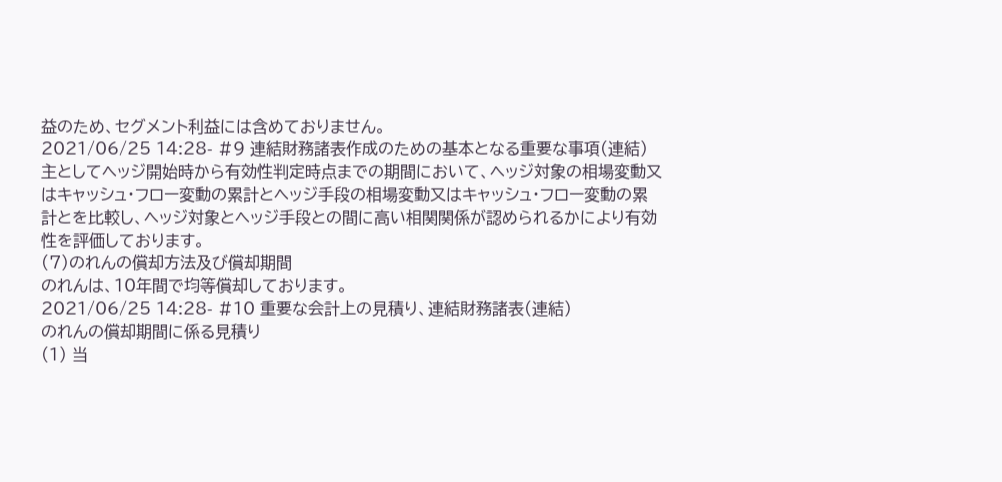益のため、セグメント利益には含めておりません。
2021/06/25 14:28- #9 連結財務諸表作成のための基本となる重要な事項(連結)
主としてヘッジ開始時から有効性判定時点までの期間において、ヘッジ対象の相場変動又はキャッシュ・フロー変動の累計とヘッジ手段の相場変動又はキャッシュ・フロー変動の累計とを比較し、ヘッジ対象とヘッジ手段との間に高い相関関係が認められるかにより有効性を評価しております。
(7)のれんの償却方法及び償却期間
のれんは、10年間で均等償却しております。
2021/06/25 14:28- #10 重要な会計上の見積り、連結財務諸表(連結)
のれんの償却期間に係る見積り
(1) 当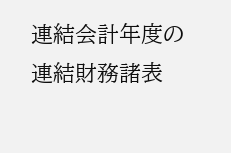連結会計年度の連結財務諸表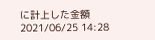に計上した金額
2021/06/25 14:28